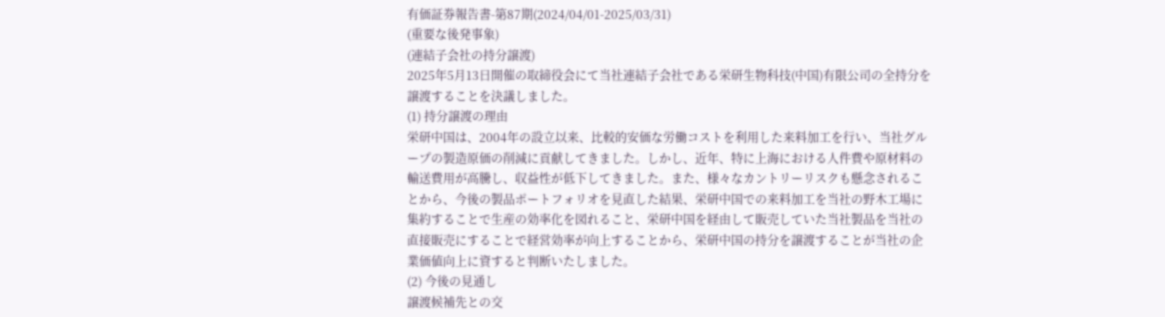有価証券報告書-第87期(2024/04/01-2025/03/31)
(重要な後発事象)
(連結子会社の持分譲渡)
2025年5月13日開催の取締役会にて当社連結子会社である栄研生物科技(中国)有限公司の全持分を譲渡することを決議しました。
(1) 持分譲渡の理由
栄研中国は、2004年の設立以来、比較的安価な労働コストを利用した来料加工を行い、当社グループの製造原価の削減に貢献してきました。しかし、近年、特に上海における人件費や原材料の輸送費用が高騰し、収益性が低下してきました。また、様々なカントリーリスクも懸念されることから、今後の製品ポートフォリオを見直した結果、栄研中国での来料加工を当社の野木工場に集約することで生産の効率化を図れること、栄研中国を経由して販売していた当社製品を当社の直接販売にすることで経営効率が向上することから、栄研中国の持分を譲渡することが当社の企業価値向上に資すると判断いたしました。
(2) 今後の見通し
譲渡候補先との交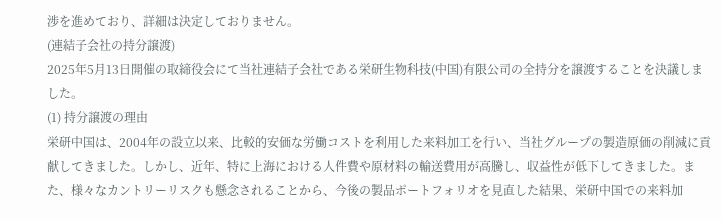渉を進めており、詳細は決定しておりません。
(連結子会社の持分譲渡)
2025年5月13日開催の取締役会にて当社連結子会社である栄研生物科技(中国)有限公司の全持分を譲渡することを決議しました。
(1) 持分譲渡の理由
栄研中国は、2004年の設立以来、比較的安価な労働コストを利用した来料加工を行い、当社グループの製造原価の削減に貢献してきました。しかし、近年、特に上海における人件費や原材料の輸送費用が高騰し、収益性が低下してきました。また、様々なカントリーリスクも懸念されることから、今後の製品ポートフォリオを見直した結果、栄研中国での来料加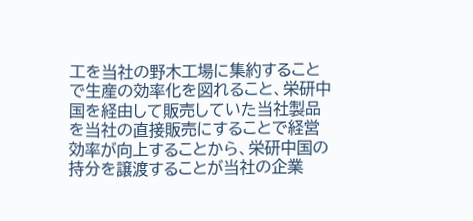工を当社の野木工場に集約することで生産の効率化を図れること、栄研中国を経由して販売していた当社製品を当社の直接販売にすることで経営効率が向上することから、栄研中国の持分を譲渡することが当社の企業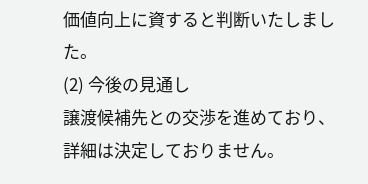価値向上に資すると判断いたしました。
(2) 今後の見通し
譲渡候補先との交渉を進めており、詳細は決定しておりません。